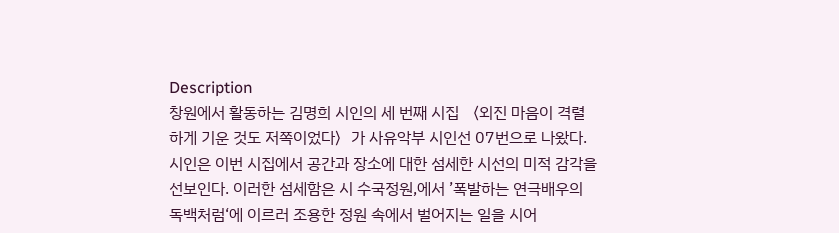Description
창원에서 활동하는 김명희 시인의 세 번째 시집 〈외진 마음이 격렬하게 기운 것도 저쪽이었다〉가 사유악부 시인선 07번으로 나왔다. 시인은 이번 시집에서 공간과 장소에 대한 섬세한 시선의 미적 감각을 선보인다. 이러한 섬세함은 시 수국정원,에서 ’폭발하는 연극배우의 독백처럼‘에 이르러 조용한 정원 속에서 벌어지는 일을 시어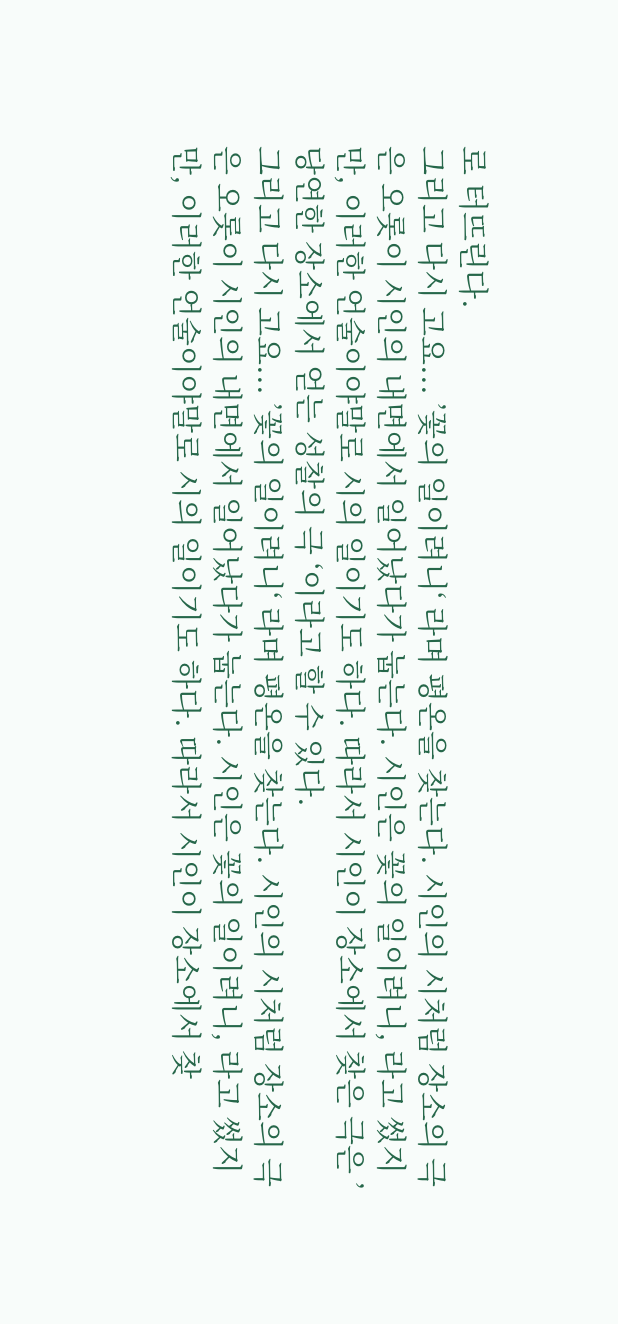로 터뜨린다.
그리고 다시 고요... ’꽃의 일이려니‘ 라며 평온을 찾는다. 시인의 시처럼 장소의 극은 오롯이 시인의 내면에서 일어났다가 눕는다. 시인은 꽃의 일이려니, 라고 썼지만, 이러한 언술이야말로 시의 일이기도 하다. 따라서 시인이 장소에서 찾은 극은 ’당연한 장소에서 얻는 성찰의 극 ‘이라고 할 수 있다.
그리고 다시 고요... ’꽃의 일이려니‘ 라며 평온을 찾는다. 시인의 시처럼 장소의 극은 오롯이 시인의 내면에서 일어났다가 눕는다. 시인은 꽃의 일이려니, 라고 썼지만, 이러한 언술이야말로 시의 일이기도 하다. 따라서 시인이 장소에서 찾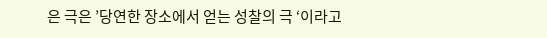은 극은 ’당연한 장소에서 얻는 성찰의 극 ‘이라고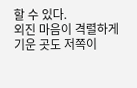할 수 있다.
외진 마음이 격렬하게 기운 곳도 저쪽이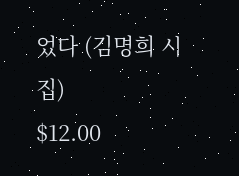었다 (김명희 시집)
$12.00